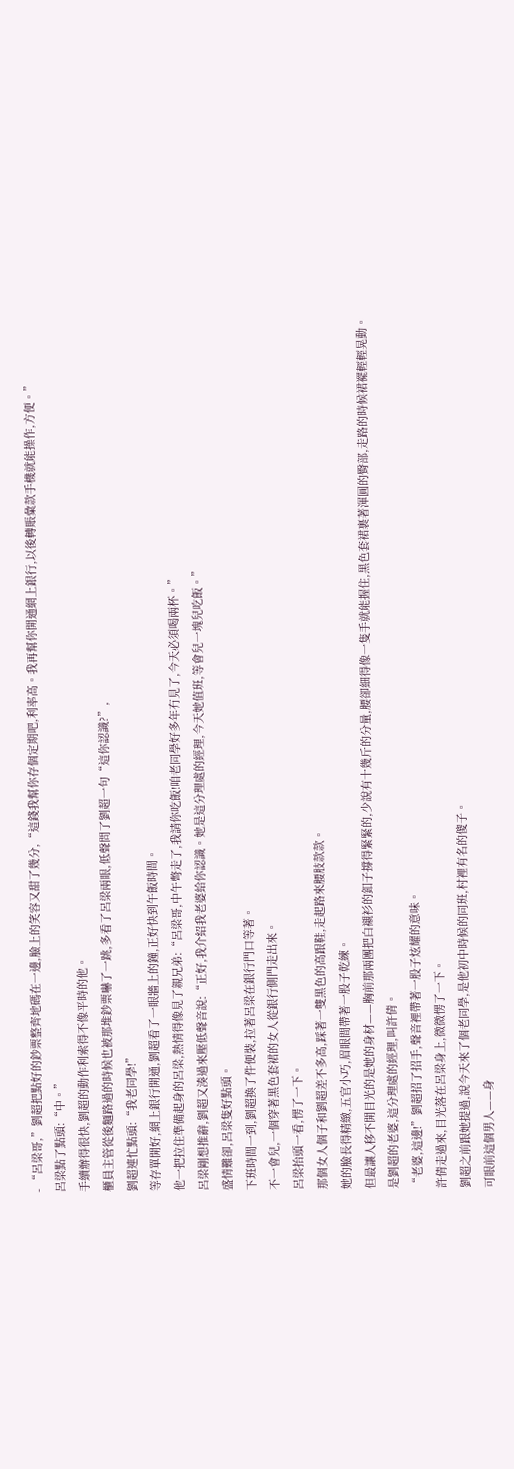- “呂梁哥,”劉超把點好的鈔票整齊地碼在一邊,臉上的笑容又甜了幾分,“這錢我幫你存個定期吧,利率高。我再幫你開通網上銀行,以後轉賬彙款手機就能操作,方便。”
呂梁點了點頭:“中。”
手續辦得很快,劉超的動作利索得不像平時的他。
櫃員主管從後麵路過的時候也被那堆鈔票嚇了一跳,多看了呂梁兩眼,低聲問了劉超一句“這你認識?”,
劉超連忙點頭:“我老同學!”
等存單開好,網上銀行開通,劉超看了一眼牆上的鐘,正好快到午飯時間。
他一把拉住準備起身的呂梁,熱情得像見了親兄弟:“呂梁哥,中午彆走了,我請你吃飯!咱老同學好多年冇見了,今天必須喝兩杯。”
呂梁剛想推辭,劉超又湊過來壓低聲音說:“正好,我介紹我老婆給你認識。她是這分理處的經理,今天她值班,等會兒一塊兒吃飯。”
盛情難卻,呂梁隻好點頭。
下班時間一到,劉超換了件便裝,拉著呂梁在銀行門口等著。
不一會兒,一個穿著黑色套裙的女人從銀行側門走出來。
呂梁抬頭一看,愣了一下。
那個女人個子和劉超差不多高,踩著一雙黑色的高跟鞋,走起路來腰肢款款。
她的臉長得精緻,五官小巧,眉眼間帶著一股子乾練。
但最讓人移不開目光的是她的身材——胸前那兩團把白襯衫的釦子撐得緊緊的,少說有十幾斤的分量,腰卻細得像一隻手就能握住,黑色套裙裹著渾圓的臀部,走路的時候裙襬輕輕晃動。
是劉超的老婆,這分理處的經理,叫許倩。
“老婆,這邊!”劉超招了招手,聲音裡帶著一股子炫耀的意味。
許倩走過來,目光落在呂梁身上,微微愣了一下。
劉超之前跟她提過,說今天來了個老同學,是他初中時候的同班,村裡有名的傻子。
可眼前這個男人——身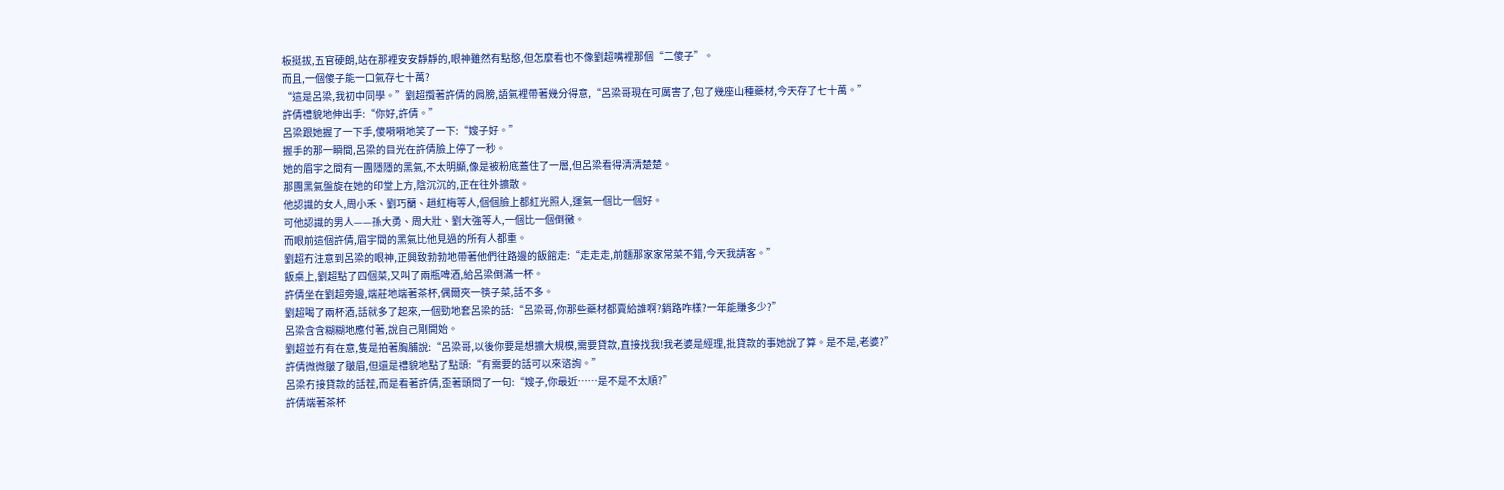板挺拔,五官硬朗,站在那裡安安靜靜的,眼神雖然有點憨,但怎麼看也不像劉超嘴裡那個“二傻子”。
而且,一個傻子能一口氣存七十萬?
“這是呂梁,我初中同學。”劉超攬著許倩的肩膀,語氣裡帶著幾分得意,“呂梁哥現在可厲害了,包了幾座山種藥材,今天存了七十萬。”
許倩禮貌地伸出手:“你好,許倩。”
呂梁跟她握了一下手,傻嗬嗬地笑了一下:“嫂子好。”
握手的那一瞬間,呂梁的目光在許倩臉上停了一秒。
她的眉宇之間有一團隱隱的黑氣,不太明顯,像是被粉底蓋住了一層,但呂梁看得清清楚楚。
那團黑氣盤旋在她的印堂上方,陰沉沉的,正在往外擴散。
他認識的女人,周小禾、劉巧蘭、趙紅梅等人,個個臉上都紅光照人,運氣一個比一個好。
可他認識的男人——孫大勇、周大壯、劉大強等人,一個比一個倒黴。
而眼前這個許倩,眉宇間的黑氣比他見過的所有人都重。
劉超冇注意到呂梁的眼神,正興致勃勃地帶著他們往路邊的飯館走:“走走走,前麵那家家常菜不錯,今天我請客。”
飯桌上,劉超點了四個菜,又叫了兩瓶啤酒,給呂梁倒滿一杯。
許倩坐在劉超旁邊,端莊地端著茶杯,偶爾夾一筷子菜,話不多。
劉超喝了兩杯酒,話就多了起來,一個勁地套呂梁的話:“呂梁哥,你那些藥材都賣給誰啊?銷路咋樣?一年能賺多少?”
呂梁含含糊糊地應付著,說自己剛開始。
劉超並冇有在意,隻是拍著胸脯說:“呂梁哥,以後你要是想擴大規模,需要貸款,直接找我!我老婆是經理,批貸款的事她說了算。是不是,老婆?”
許倩微微皺了皺眉,但還是禮貌地點了點頭:“有需要的話可以來谘詢。”
呂梁冇接貸款的話茬,而是看著許倩,歪著頭問了一句:“嫂子,你最近……是不是不太順?”
許倩端著茶杯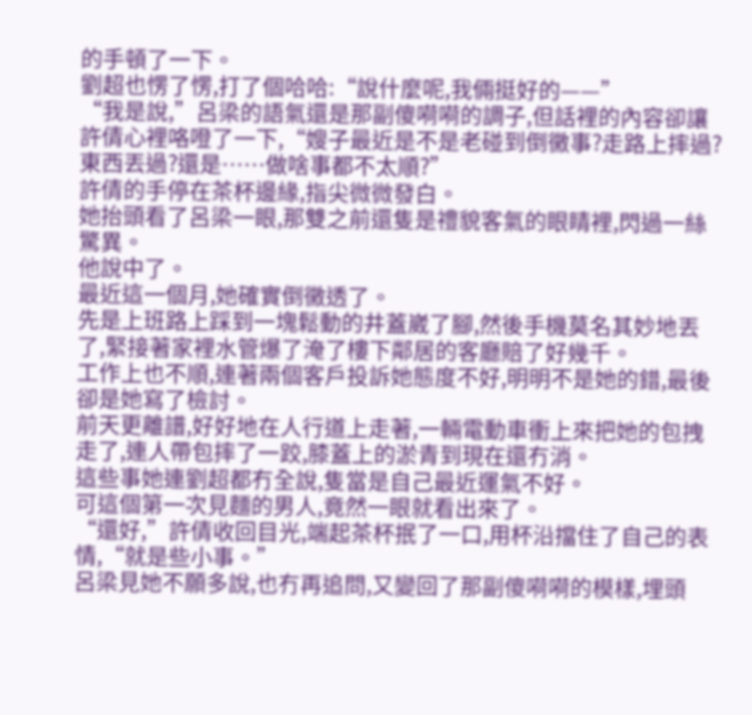的手頓了一下。
劉超也愣了愣,打了個哈哈:“說什麼呢,我倆挺好的——”
“我是說,”呂梁的語氣還是那副傻嗬嗬的調子,但話裡的內容卻讓許倩心裡咯噔了一下,“嫂子最近是不是老碰到倒黴事?走路上摔過?東西丟過?還是……做啥事都不太順?”
許倩的手停在茶杯邊緣,指尖微微發白。
她抬頭看了呂梁一眼,那雙之前還隻是禮貌客氣的眼睛裡,閃過一絲驚異。
他說中了。
最近這一個月,她確實倒黴透了。
先是上班路上踩到一塊鬆動的井蓋崴了腳,然後手機莫名其妙地丟了,緊接著家裡水管爆了淹了樓下鄰居的客廳賠了好幾千。
工作上也不順,連著兩個客戶投訴她態度不好,明明不是她的錯,最後卻是她寫了檢討。
前天更離譜,好好地在人行道上走著,一輛電動車衝上來把她的包拽走了,連人帶包摔了一跤,膝蓋上的淤青到現在還冇消。
這些事她連劉超都冇全說,隻當是自己最近運氣不好。
可這個第一次見麵的男人,竟然一眼就看出來了。
“還好,”許倩收回目光,端起茶杯抿了一口,用杯沿擋住了自己的表情,“就是些小事。”
呂梁見她不願多說,也冇再追問,又變回了那副傻嗬嗬的模樣,埋頭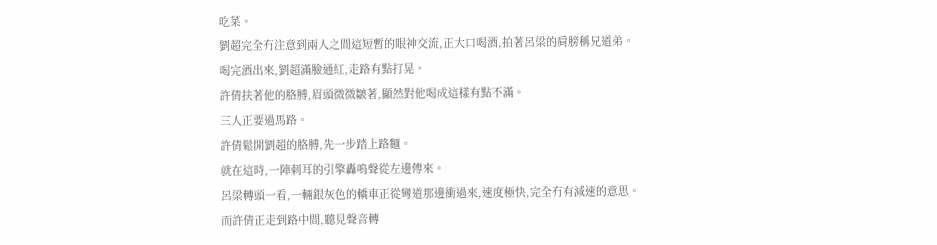吃菜。
劉超完全冇注意到兩人之間這短暫的眼神交流,正大口喝酒,拍著呂梁的肩膀稱兄道弟。
喝完酒出來,劉超滿臉通紅,走路有點打晃。
許倩扶著他的胳膊,眉頭微微皺著,顯然對他喝成這樣有點不滿。
三人正要過馬路。
許倩鬆開劉超的胳膊,先一步踏上路麵。
就在這時,一陣刺耳的引擎轟鳴聲從左邊傳來。
呂梁轉頭一看,一輛銀灰色的轎車正從彎道那邊衝過來,速度極快,完全冇有減速的意思。
而許倩正走到路中間,聽見聲音轉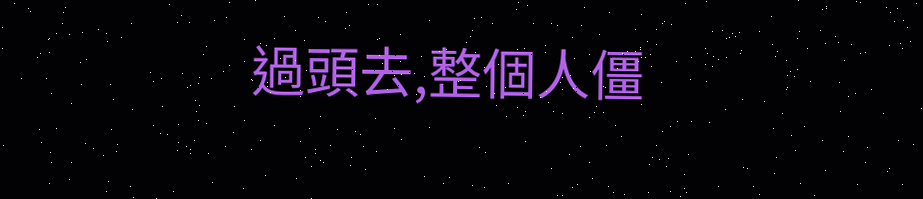過頭去,整個人僵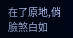在了原地,俏臉煞白如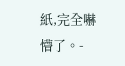紙,完全嚇懵了。-